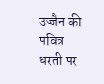उज्जैन की पवित्र धरती पर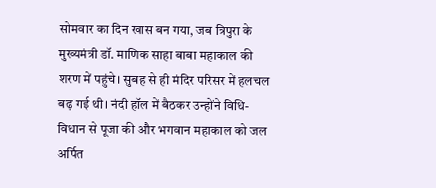सोमवार का दिन खास बन गया, जब त्रिपुरा के मुख्यमंत्री डॉ. माणिक साहा बाबा महाकाल की शरण में पहुंचे। सुबह से ही मंदिर परिसर में हलचल बढ़ गई थी। नंदी हॉल में बैठकर उन्होंने विधि-विधान से पूजा की और भगवान महाकाल को जल अर्पित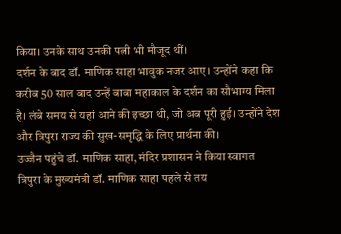किया। उनके साथ उनकी पत्नी भी मौजूद थीं।
दर्शन के बाद डॉ. माणिक साहा भावुक नजर आए। उन्होंने कहा कि करीब 50 साल बाद उन्हें बाबा महाकाल के दर्शन का सौभाग्य मिला है। लंबे समय से यहां आने की इच्छा थी, जो अब पूरी हुई। उन्होंने देश और त्रिपुरा राज्य की सुख-समृद्धि के लिए प्रार्थना की।
उज्जैन पहुंचे डॉ. माणिक साहा, मंदिर प्रशासन ने किया स्वागत
त्रिपुरा के मुख्यमंत्री डॉ. माणिक साहा पहले से तय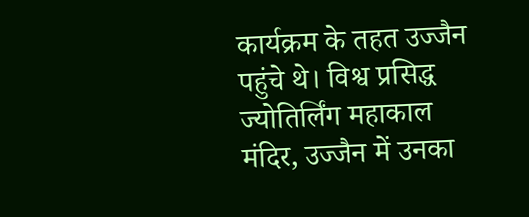कार्यक्रम के तहत उज्जैन पहुंचे थे। विश्व प्रसिद्ध ज्योतिर्लिंग महाकाल मंदिर, उज्जैन में उनका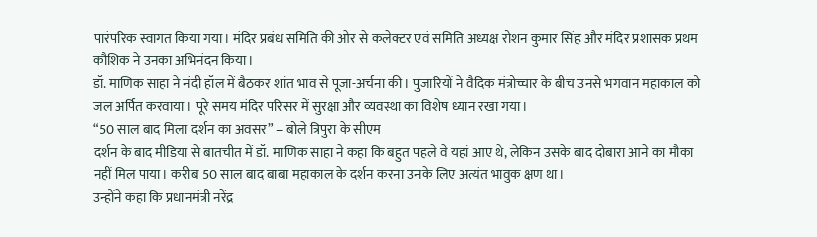पारंपरिक स्वागत किया गया। मंदिर प्रबंध समिति की ओर से कलेक्टर एवं समिति अध्यक्ष रोशन कुमार सिंह और मंदिर प्रशासक प्रथम कौशिक ने उनका अभिनंदन किया।
डॉ. माणिक साहा ने नंदी हॉल में बैठकर शांत भाव से पूजा-अर्चना की। पुजारियों ने वैदिक मंत्रोच्चार के बीच उनसे भगवान महाकाल को जल अर्पित करवाया। पूरे समय मंदिर परिसर में सुरक्षा और व्यवस्था का विशेष ध्यान रखा गया।
“50 साल बाद मिला दर्शन का अवसर” – बोले त्रिपुरा के सीएम
दर्शन के बाद मीडिया से बातचीत में डॉ. माणिक साहा ने कहा कि बहुत पहले वे यहां आए थे, लेकिन उसके बाद दोबारा आने का मौका नहीं मिल पाया। करीब 50 साल बाद बाबा महाकाल के दर्शन करना उनके लिए अत्यंत भावुक क्षण था।
उन्होंने कहा कि प्रधानमंत्री नरेंद्र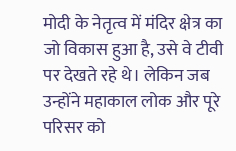मोदी के नेतृत्व में मंदिर क्षेत्र का जो विकास हुआ है, उसे वे टीवी पर देखते रहे थे। लेकिन जब उन्होंने महाकाल लोक और पूरे परिसर को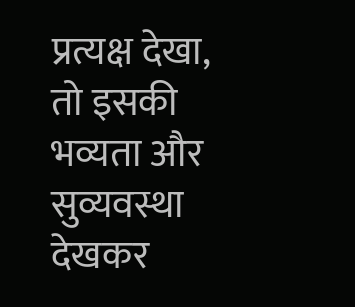प्रत्यक्ष देखा, तो इसकी भव्यता और सुव्यवस्था देखकर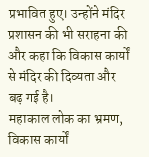प्रभावित हुए। उन्होंने मंदिर प्रशासन की भी सराहना की और कहा कि विकास कार्यों से मंदिर की दिव्यता और बढ़ गई है।
महाकाल लोक का भ्रमण, विकास कार्यों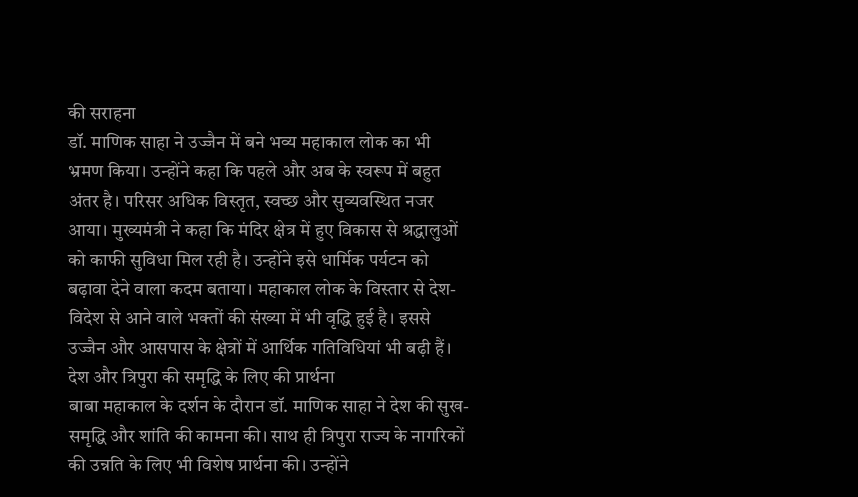की सराहना
डॉ. माणिक साहा ने उज्जैन में बने भव्य महाकाल लोक का भी भ्रमण किया। उन्होंने कहा कि पहले और अब के स्वरूप में बहुत अंतर है। परिसर अधिक विस्तृत, स्वच्छ और सुव्यवस्थित नजर आया। मुख्यमंत्री ने कहा कि मंदिर क्षेत्र में हुए विकास से श्रद्धालुओं को काफी सुविधा मिल रही है। उन्होंने इसे धार्मिक पर्यटन को बढ़ावा देने वाला कदम बताया। महाकाल लोक के विस्तार से देश-विदेश से आने वाले भक्तों की संख्या में भी वृद्धि हुई है। इससे उज्जैन और आसपास के क्षेत्रों में आर्थिक गतिविधियां भी बढ़ी हैं।
देश और त्रिपुरा की समृद्धि के लिए की प्रार्थना
बाबा महाकाल के दर्शन के दौरान डॉ. माणिक साहा ने देश की सुख-समृद्धि और शांति की कामना की। साथ ही त्रिपुरा राज्य के नागरिकों की उन्नति के लिए भी विशेष प्रार्थना की। उन्होंने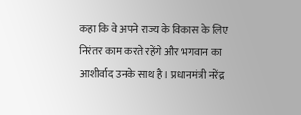कहा कि वे अपने राज्य के विकास के लिए निरंतर काम करते रहेंगे और भगवान का आशीर्वाद उनके साथ है। प्रधानमंत्री नरेंद्र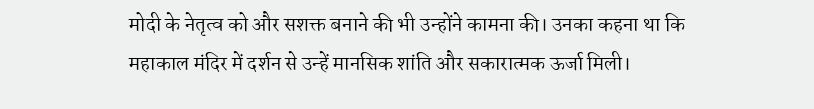मोदी के नेतृत्व को और सशक्त बनाने की भी उन्होंने कामना की। उनका कहना था कि महाकाल मंदिर में दर्शन से उन्हें मानसिक शांति और सकारात्मक ऊर्जा मिली।